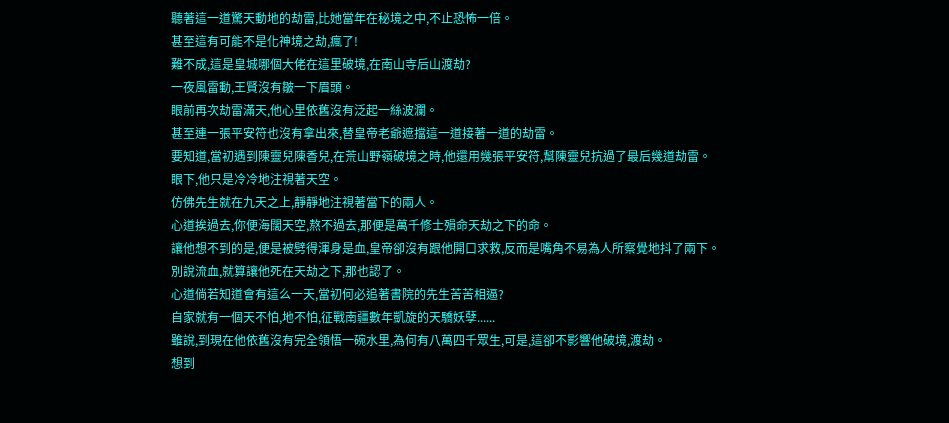聽著這一道驚天動地的劫雷,比她當年在秘境之中,不止恐怖一倍。
甚至這有可能不是化神境之劫,瘋了!
難不成,這是皇城哪個大佬在這里破境,在南山寺后山渡劫?
一夜風雷動,王賢沒有皺一下眉頭。
眼前再次劫雷滿天,他心里依舊沒有泛起一絲波瀾。
甚至連一張平安符也沒有拿出來,替皇帝老爺遮擋這一道接著一道的劫雷。
要知道,當初遇到陳靈兒陳香兒,在荒山野嶺破境之時,他還用幾張平安符,幫陳靈兒抗過了最后幾道劫雷。
眼下,他只是冷冷地注視著天空。
仿佛先生就在九天之上,靜靜地注視著當下的兩人。
心道挨過去,你便海闊天空,熬不過去,那便是萬千修士殞命天劫之下的命。
讓他想不到的是,便是被劈得渾身是血,皇帝卻沒有跟他開口求救,反而是嘴角不易為人所察覺地抖了兩下。
別說流血,就算讓他死在天劫之下,那也認了。
心道倘若知道會有這么一天,當初何必追著書院的先生苦苦相逼?
自家就有一個天不怕,地不怕,征戰南疆數年凱旋的天驕妖孽......
雖說,到現在他依舊沒有完全領悟一碗水里,為何有八萬四千眾生,可是,這卻不影響他破境,渡劫。
想到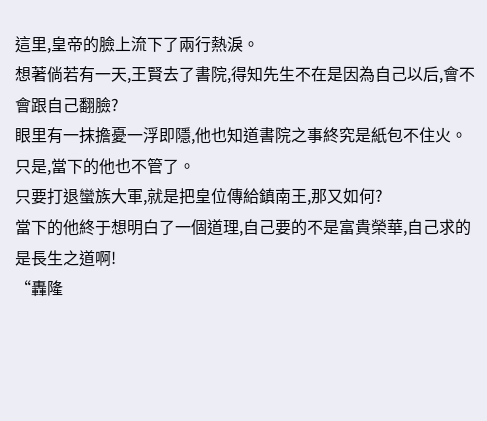這里,皇帝的臉上流下了兩行熱淚。
想著倘若有一天,王賢去了書院,得知先生不在是因為自己以后,會不會跟自己翻臉?
眼里有一抹擔憂一浮即隱,他也知道書院之事終究是紙包不住火。
只是,當下的他也不管了。
只要打退蠻族大軍,就是把皇位傳給鎮南王,那又如何?
當下的他終于想明白了一個道理,自己要的不是富貴榮華,自己求的是長生之道啊!
“轟隆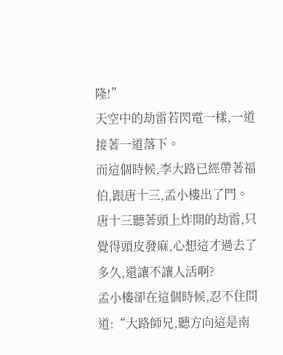隆!”
天空中的劫雷若閃電一樣,一道接著一道落下。
而這個時候,李大路已經帶著福伯,跟唐十三,孟小樓出了門。
唐十三聽著頭上炸開的劫雷,只覺得頭皮發麻,心想這才過去了多久,還讓不讓人活啊?
孟小樓卻在這個時候,忍不住問道:“大路師兄,聽方向這是南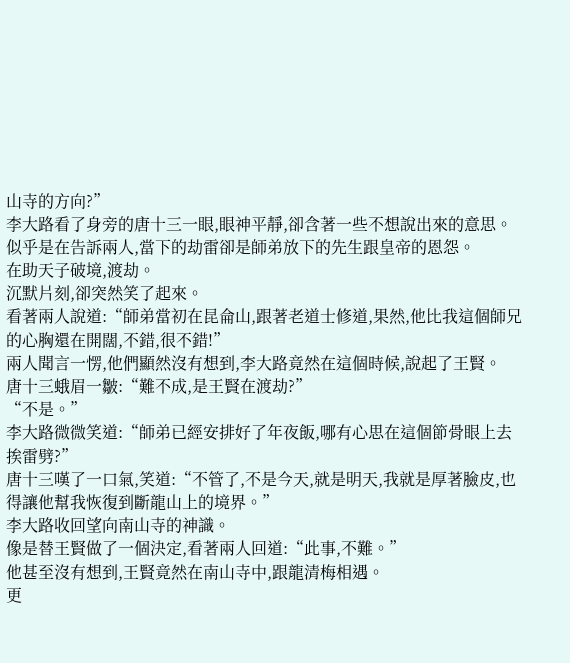山寺的方向?”
李大路看了身旁的唐十三一眼,眼神平靜,卻含著一些不想說出來的意思。
似乎是在告訴兩人,當下的劫雷卻是師弟放下的先生跟皇帝的恩怨。
在助天子破境,渡劫。
沉默片刻,卻突然笑了起來。
看著兩人說道:“師弟當初在昆侖山,跟著老道士修道,果然,他比我這個師兄的心胸還在開闊,不錯,很不錯!”
兩人聞言一愣,他們顯然沒有想到,李大路竟然在這個時候,說起了王賢。
唐十三蛾眉一皺:“難不成,是王賢在渡劫?”
“不是。”
李大路微微笑道:“師弟已經安排好了年夜飯,哪有心思在這個節骨眼上去挨雷劈?”
唐十三嘆了一口氣,笑道:“不管了,不是今天,就是明天,我就是厚著臉皮,也得讓他幫我恢復到斷龍山上的境界。”
李大路收回望向南山寺的神識。
像是替王賢做了一個決定,看著兩人回道:“此事,不難。”
他甚至沒有想到,王賢竟然在南山寺中,跟龍清梅相遇。
更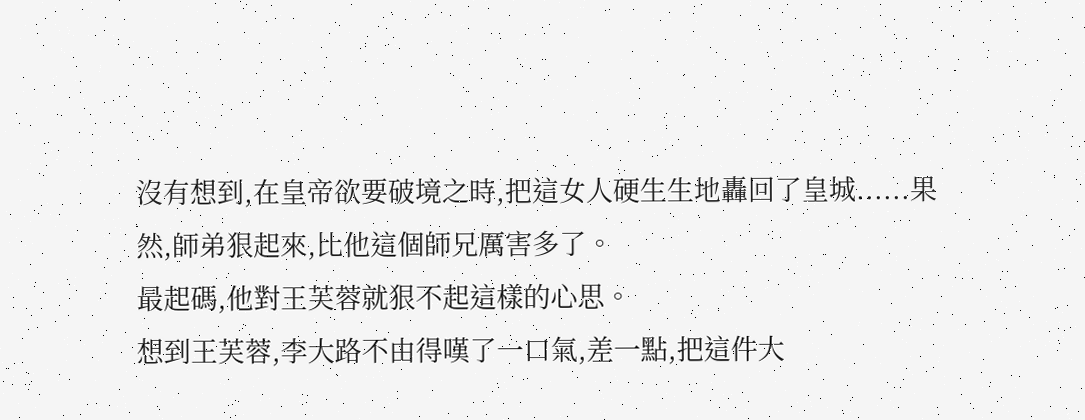沒有想到,在皇帝欲要破境之時,把這女人硬生生地轟回了皇城......果然,師弟狠起來,比他這個師兄厲害多了。
最起碼,他對王芙蓉就狠不起這樣的心思。
想到王芙蓉,李大路不由得嘆了一口氣,差一點,把這件大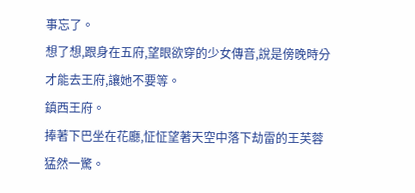事忘了。
想了想,跟身在五府,望眼欲穿的少女傳音,說是傍晚時分才能去王府,讓她不要等。
鎮西王府。
捧著下巴坐在花廳,怔怔望著天空中落下劫雷的王芙蓉猛然一驚。